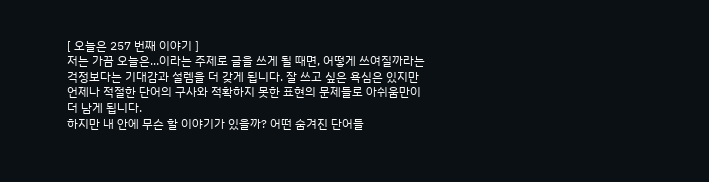[ 오늘은 257 번째 이야기 ]
저는 가끔 오늘은...이라는 주제로 글을 쓰게 될 때면, 어떻게 쓰여질까라는 걱정보다는 기대감과 설렘을 더 갖게 됩니다. 잘 쓰고 싶은 욕심은 있지만 언제나 적절한 단어의 구사와 적확하지 못한 표현의 문제들로 아쉬움만이 더 남게 됩니다.
하지만 내 안에 무슨 할 이야기가 있을까? 어떤 숨겨진 단어들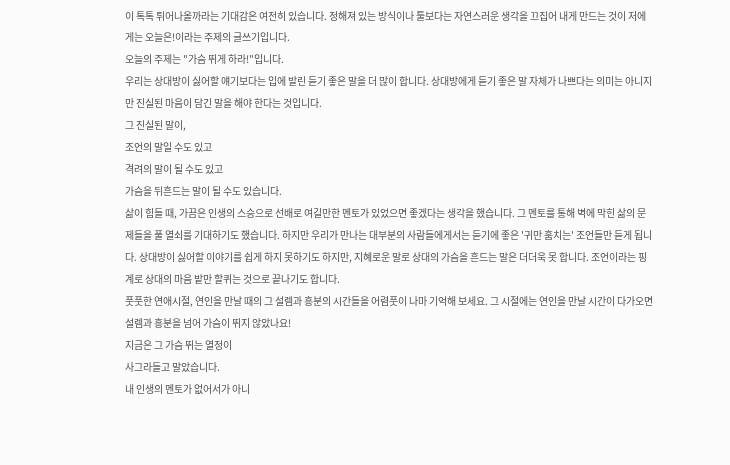이 톡톡 튀어나올까라는 기대감은 여전히 있습니다. 정해져 있는 방식이나 툴보다는 자연스러운 생각을 끄집어 내게 만드는 것이 저에게는 오늘은!이라는 주제의 글쓰기입니다.
오늘의 주제는 "가슴 뛰게 하라!"입니다.
우리는 상대방이 싫어할 얘기보다는 입에 발린 듣기 좋은 말을 더 많이 합니다. 상대방에게 듣기 좋은 말 자체가 나쁘다는 의미는 아니지만 진실된 마음이 담긴 말을 해야 한다는 것입니다.
그 진실된 말이,
조언의 말일 수도 있고
격려의 말이 될 수도 있고
가슴을 뒤흔드는 말이 될 수도 있습니다.
삶이 힘들 때, 가끔은 인생의 스승으로 선배로 여길만한 멘토가 있었으면 좋겠다는 생각을 했습니다. 그 멘토를 통해 벽에 막힌 삶의 문제들을 풀 열쇠를 기대하기도 했습니다. 하지만 우리가 만나는 대부분의 사람들에게서는 듣기에 좋은 '귀만 훔치는' 조언들만 듣게 됩니다. 상대방이 싫어할 이야기를 쉽게 하지 못하기도 하지만, 지혜로운 말로 상대의 가슴을 흔드는 말은 더더욱 못 합니다. 조언이라는 핑계로 상대의 마음 밭만 할퀴는 것으로 끝나기도 합니다.
풋풋한 연애시절, 연인을 만날 때의 그 설렘과 흥분의 시간들을 어렴풋이 나마 기억해 보세요. 그 시절에는 연인을 만날 시간이 다가오면 설렘과 흥분을 넘어 가슴이 뛰지 않았나요!
지금은 그 가슴 뛰는 열정이
사그라들고 말았습니다.
내 인생의 멘토가 없어서가 아니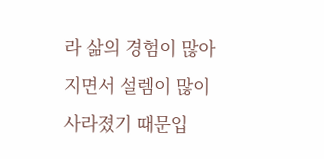라 삶의 경험이 많아지면서 설렘이 많이 사라졌기 때문입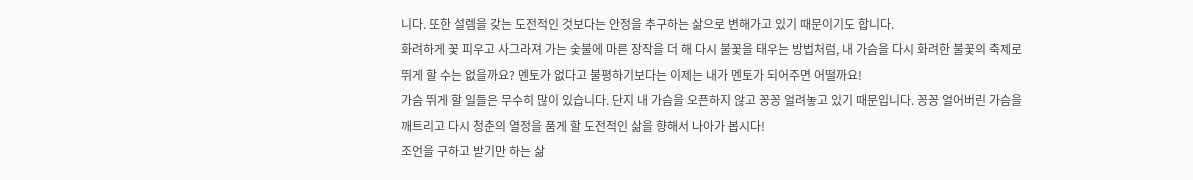니다. 또한 설렘을 갖는 도전적인 것보다는 안정을 추구하는 삶으로 변해가고 있기 때문이기도 합니다.
화려하게 꽃 피우고 사그라져 가는 숯불에 마른 장작을 더 해 다시 불꽃을 태우는 방법처럼, 내 가슴을 다시 화려한 불꽃의 축제로 뛰게 할 수는 없을까요? 멘토가 없다고 불평하기보다는 이제는 내가 멘토가 되어주면 어떨까요!
가슴 뛰게 할 일들은 무수히 많이 있습니다. 단지 내 가슴을 오픈하지 않고 꽁꽁 얼려놓고 있기 때문입니다. 꽁꽁 얼어버린 가슴을 깨트리고 다시 청춘의 열정을 품게 할 도전적인 삶을 향해서 나아가 봅시다!
조언을 구하고 받기만 하는 삶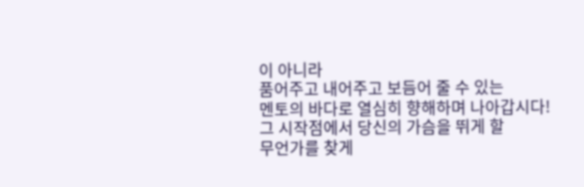이 아니라
품어주고 내어주고 보듬어 줄 수 있는
멘토의 바다로 열심히 향해하며 나아갑시다!
그 시작점에서 당신의 가슴을 뛰게 할
무언가를 찾게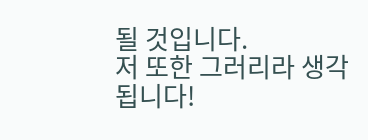될 것입니다.
저 또한 그러리라 생각됩니다!